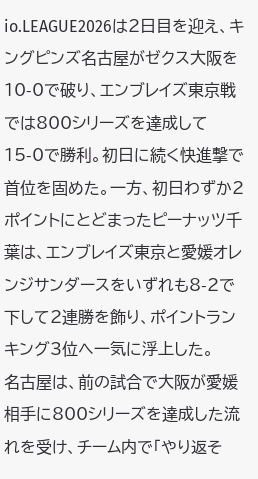io.LEAGUE2026は2日目を迎え、キングピンズ名古屋がゼクス大阪を10-0で破り、エンブレイズ東京戦では800シリーズを達成して15-0で勝利。初日に続く快進撃で首位を固めた。一方、初日わずか2ポイントにとどまったピーナッツ千葉は、エンブレイズ東京と愛媛オレンジサンダースをいずれも8-2で下して2連勝を飾り、ポイントランキング3位へ一気に浮上した。
名古屋は、前の試合で大阪が愛媛相手に800シリーズを達成した流れを受け、チーム内で「やり返そ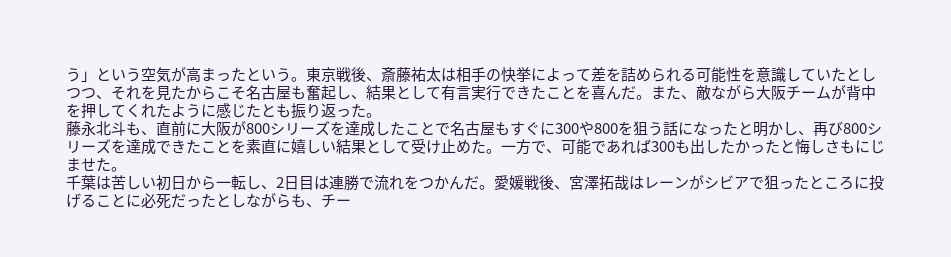う」という空気が高まったという。東京戦後、斎藤祐太は相手の快挙によって差を詰められる可能性を意識していたとしつつ、それを見たからこそ名古屋も奮起し、結果として有言実行できたことを喜んだ。また、敵ながら大阪チームが背中を押してくれたように感じたとも振り返った。
藤永北斗も、直前に大阪が800シリーズを達成したことで名古屋もすぐに300や800を狙う話になったと明かし、再び800シリーズを達成できたことを素直に嬉しい結果として受け止めた。一方で、可能であれば300も出したかったと悔しさもにじませた。
千葉は苦しい初日から一転し、2日目は連勝で流れをつかんだ。愛媛戦後、宮澤拓哉はレーンがシビアで狙ったところに投げることに必死だったとしながらも、チー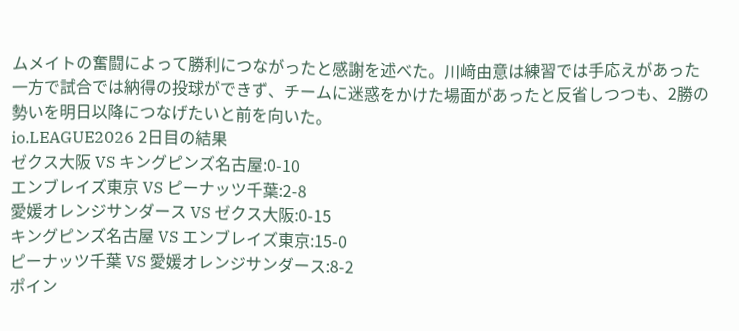ムメイトの奮闘によって勝利につながったと感謝を述べた。川﨑由意は練習では手応えがあった一方で試合では納得の投球ができず、チームに迷惑をかけた場面があったと反省しつつも、2勝の勢いを明日以降につなげたいと前を向いた。
io.LEAGUE2026 2日目の結果
ゼクス大阪 VS キングピンズ名古屋:0-10
エンブレイズ東京 VS ピーナッツ千葉:2-8
愛媛オレンジサンダース VS ゼクス大阪:0-15
キングピンズ名古屋 VS エンブレイズ東京:15-0
ピーナッツ千葉 VS 愛媛オレンジサンダース:8-2
ポイン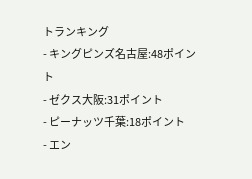トランキング
- キングピンズ名古屋:48ポイント
- ゼクス大阪:31ポイント
- ピーナッツ千葉:18ポイント
- エン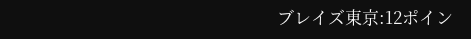ブレイズ東京:12ポイン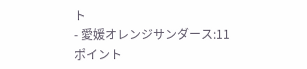ト
- 愛媛オレンジサンダース:11ポイント